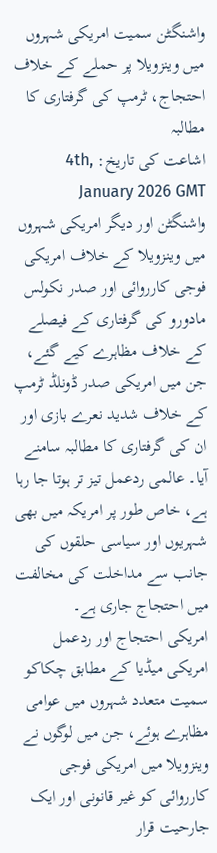واشنگٹن سمیت امریکی شہروں میں وینزویلا پر حملے کے خلاف احتجاج، ٹرمپ کی گرفتاری کا مطالبہ
اشاعت کی تاریخ: 4th, January 2026 GMT
واشنگٹن اور دیگر امریکی شہروں میں وینزویلا کے خلاف امریکی فوجی کارروائی اور صدر نکولس مادورو کی گرفتاری کے فیصلے کے خلاف مظاہرے کیے گئے، جن میں امریکی صدر ڈونلڈ ٹرمپ کے خلاف شدید نعرے بازی اور ان کی گرفتاری کا مطالبہ سامنے آیا۔ عالمی ردعمل تیز تر ہوتا جا رہا ہے، خاص طور پر امریکہ میں بھی شہریوں اور سیاسی حلقوں کی جانب سے مداخلت کی مخالفت میں احتجاج جاری ہے۔
امریکی احتجاج اور ردعمل
امریکی میڈیا کے مطابق چکاکو سمیت متعدد شہروں میں عوامی مظاہرے ہوئے، جن میں لوگوں نے وینزویلا میں امریکی فوجی کارروائی کو غیر قانونی اور ایک جارحیت قرار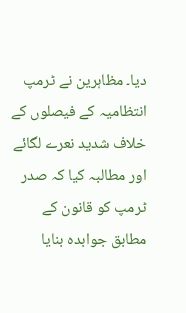دیا۔ مظاہرین نے ٹرمپ انتظامیہ کے فیصلوں کے خلاف شدید نعرے لگائے اور مطالبہ کیا کہ صدر ٹرمپ کو قانون کے مطابق جوابدہ بنایا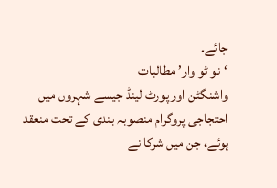جائے۔
‘نو ٹو وار’ مطالبات
واشنگٹن اور پورٹ لینڈ جیسے شہروں میں احتجاجی پروگرام منصوبہ بندی کے تحت منعقد ہوئے، جن میں شرکا نے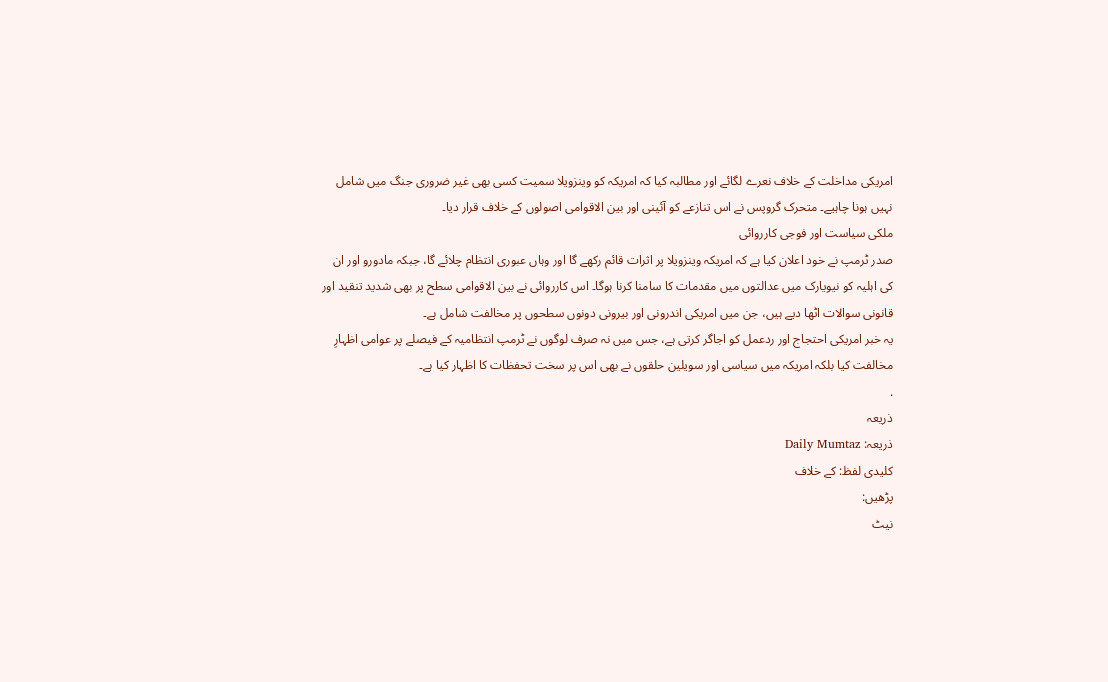امریکی مداخلت کے خلاف نعرے لگائے اور مطالبہ کیا کہ امریکہ کو وینزویلا سمیت کسی بھی غیر ضروری جنگ میں شامل نہیں ہونا چاہیے۔ متحرک گروپس نے اس تنازعے کو آئینی اور بین الاقوامی اصولوں کے خلاف قرار دیا۔
ملکی سیاست اور فوجی کارروائی
صدر ٹرمپ نے خود اعلان کیا ہے کہ امریکہ وینزویلا پر اثرات قائم رکھے گا اور وہاں عبوری انتظام چلائے گا، جبکہ مادورو اور ان کی اہلیہ کو نیویارک میں عدالتوں میں مقدمات کا سامنا کرنا ہوگا۔ اس کارروائی نے بین الاقوامی سطح پر بھی شدید تنقید اور قانونی سوالات اٹھا دیے ہیں، جن میں امریکی اندرونی اور بیرونی دونوں سطحوں پر مخالفت شامل ہے۔
یہ خبر امریکی احتجاج اور ردعمل کو اجاگر کرتی ہے، جس میں نہ صرف لوگوں نے ٹرمپ انتظامیہ کے فیصلے پر عوامی اظہارِ مخالفت کیا بلکہ امریکہ میں سیاسی اور سویلین حلقوں نے بھی اس پر سخت تحفظات کا اظہار کیا ہے۔
.
ذریعہ
ذریعہ: Daily Mumtaz
کلیدی لفظ: کے خلاف
پڑھیں:
نیٹ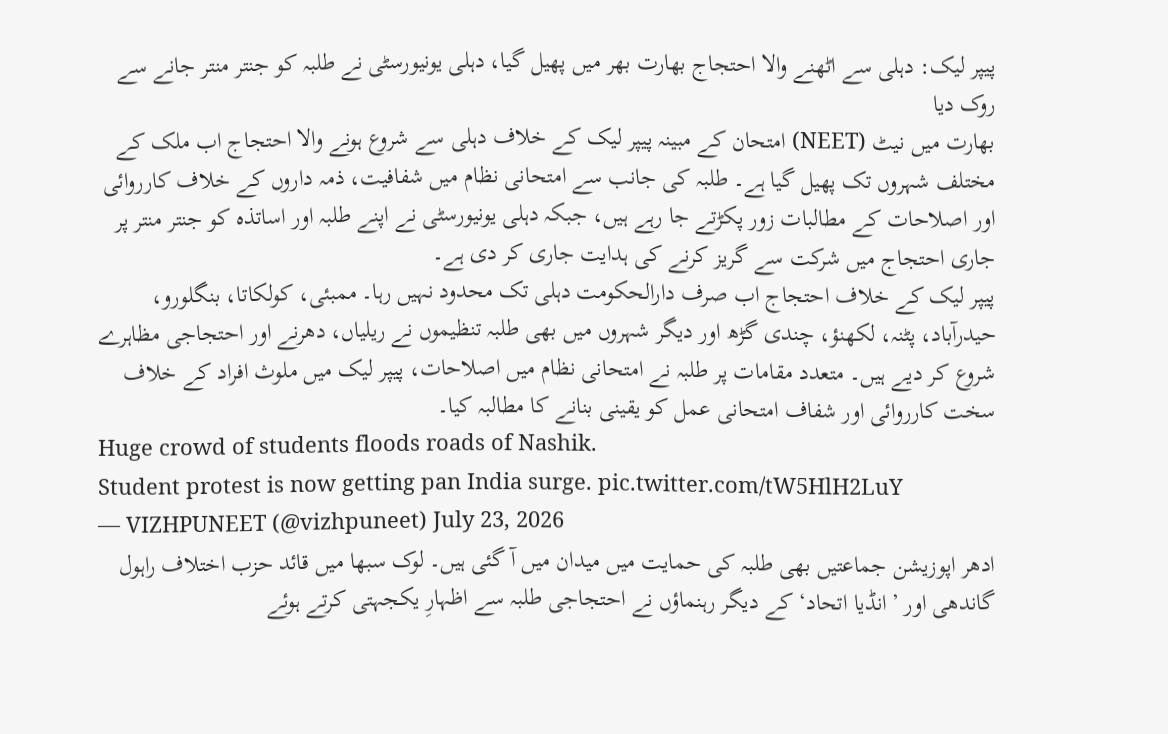پیپر لیک: دہلی سے اٹھنے والا احتجاج بھارت بھر میں پھیل گیا، دہلی یونیورسٹی نے طلبہ کو جنتر منتر جانے سے روک دیا
بھارت میں نیٹ (NEET) امتحان کے مبینہ پیپر لیک کے خلاف دہلی سے شروع ہونے والا احتجاج اب ملک کے مختلف شہروں تک پھیل گیا ہے۔ طلبہ کی جانب سے امتحانی نظام میں شفافیت، ذمہ داروں کے خلاف کارروائی اور اصلاحات کے مطالبات زور پکڑتے جا رہے ہیں، جبکہ دہلی یونیورسٹی نے اپنے طلبہ اور اساتذہ کو جنتر منتر پر جاری احتجاج میں شرکت سے گریز کرنے کی ہدایت جاری کر دی ہے۔
پیپر لیک کے خلاف احتجاج اب صرف دارالحکومت دہلی تک محدود نہیں رہا۔ ممبئی، کولکاتا، بنگلورو، حیدرآباد، پٹنہ، لکھنؤ، چندی گڑھ اور دیگر شہروں میں بھی طلبہ تنظیموں نے ریلیاں، دھرنے اور احتجاجی مظاہرے شروع کر دیے ہیں۔ متعدد مقامات پر طلبہ نے امتحانی نظام میں اصلاحات، پیپر لیک میں ملوث افراد کے خلاف سخت کارروائی اور شفاف امتحانی عمل کو یقینی بنانے کا مطالبہ کیا۔
Huge crowd of students floods roads of Nashik.
Student protest is now getting pan India surge. pic.twitter.com/tW5HlH2LuY
— VIZHPUNEET (@vizhpuneet) July 23, 2026
ادھر اپوزیشن جماعتیں بھی طلبہ کی حمایت میں میدان میں آ گئی ہیں۔ لوک سبھا میں قائد حزب اختلاف راہول گاندھی اور ’انڈیا اتحاد‘ کے دیگر رہنماؤں نے احتجاجی طلبہ سے اظہارِ یکجہتی کرتے ہوئے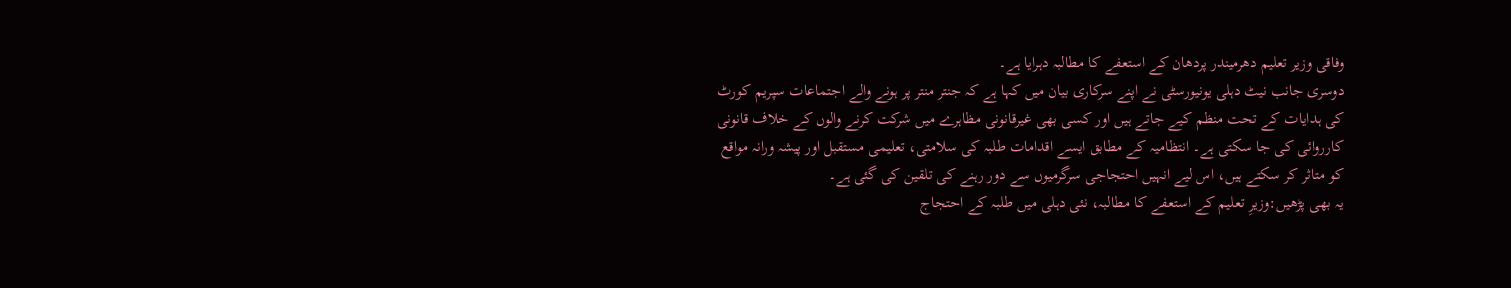وفاقی وزیر تعلیم دھرمیندر پردھان کے استعفے کا مطالبہ دہرایا ہے۔
دوسری جانب نیٹ دہلی یونیورسٹی نے اپنے سرکاری بیان میں کہا ہے کہ جنتر منتر پر ہونے والے اجتماعات سپریم کورٹ کی ہدایات کے تحت منظم کیے جاتے ہیں اور کسی بھی غیرقانونی مظاہرے میں شرکت کرنے والوں کے خلاف قانونی کارروائی کی جا سکتی ہے۔ انتظامیہ کے مطابق ایسے اقدامات طلبہ کی سلامتی، تعلیمی مستقبل اور پیشہ ورانہ مواقع کو متاثر کر سکتے ہیں، اس لیے انہیں احتجاجی سرگرمیوں سے دور رہنے کی تلقین کی گئی ہے۔
یہ بھی پڑھیں:وزیرِ تعلیم کے استعفے کا مطالبہ، نئی دہلی میں طلبہ کے احتجاج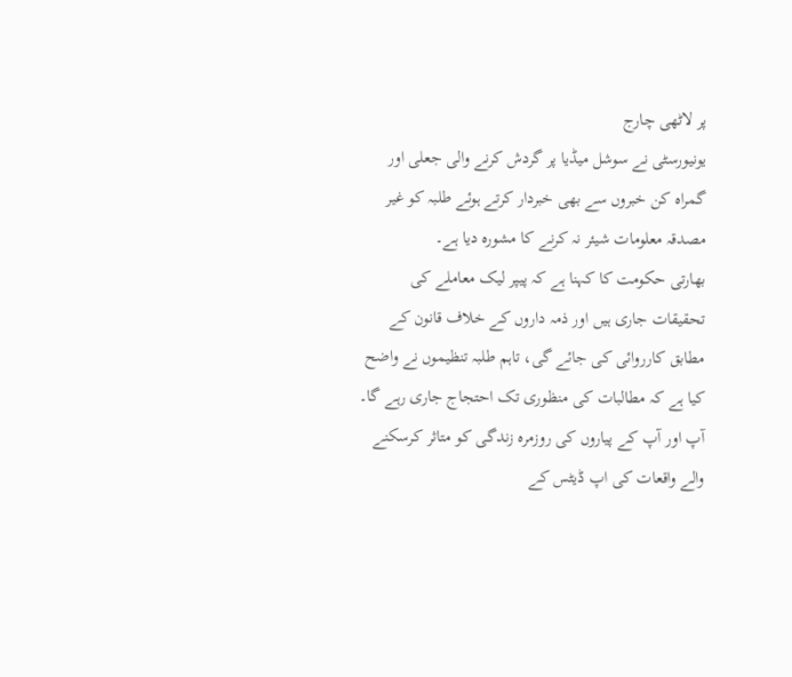پر لاٹھی چارج
یونیورسٹی نے سوشل میڈیا پر گردش کرنے والی جعلی اور گمراہ کن خبروں سے بھی خبردار کرتے ہوئے طلبہ کو غیر مصدقہ معلومات شیئر نہ کرنے کا مشورہ دیا ہے۔
بھارتی حکومت کا کہنا ہے کہ پیپر لیک معاملے کی تحقیقات جاری ہیں اور ذمہ داروں کے خلاف قانون کے مطابق کارروائی کی جائے گی، تاہم طلبہ تنظیموں نے واضح کیا ہے کہ مطالبات کی منظوری تک احتجاج جاری رہے گا۔
آپ اور آپ کے پیاروں کی روزمرہ زندگی کو متاثر کرسکنے والے واقعات کی اپ ڈیٹس کے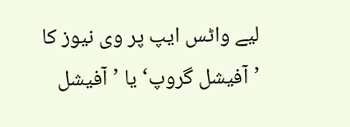لیے واٹس ایپ پر وی نیوز کا ’آفیشل گروپ‘ یا ’آفیشل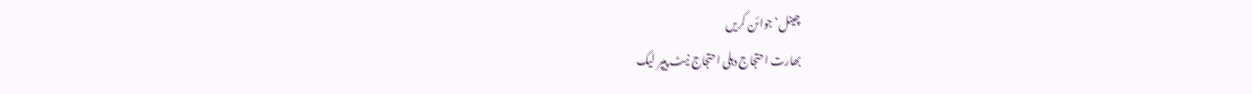چینل‘ جوائن کریں
بھارت احتجاج دہلی احتجاج نیٹ پیپر لیک